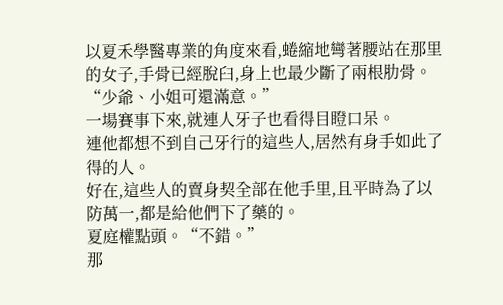以夏禾學醫專業的角度來看,蜷縮地彎著腰站在那里的女子,手骨已經脫臼,身上也最少斷了兩根肋骨。
“少爺、小姐可還滿意。”
一場賽事下來,就連人牙子也看得目瞪口呆。
連他都想不到自己牙行的這些人,居然有身手如此了得的人。
好在,這些人的賣身契全部在他手里,且平時為了以防萬一,都是給他們下了藥的。
夏庭權點頭。“不錯。”
那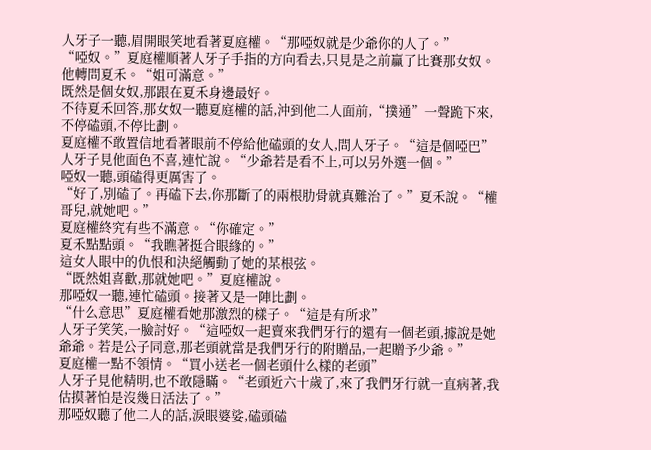人牙子一聽,眉開眼笑地看著夏庭權。“那啞奴就是少爺你的人了。”
“啞奴。”夏庭權順著人牙子手指的方向看去,只見是之前贏了比賽那女奴。
他轉問夏禾。“姐可滿意。”
既然是個女奴,那跟在夏禾身邊最好。
不待夏禾回答,那女奴一聽夏庭權的話,沖到他二人面前,“撲通”一聲跪下來,不停磕頭,不停比劃。
夏庭權不敢置信地看著眼前不停給他磕頭的女人,問人牙子。“這是個啞巴”
人牙子見他面色不喜,連忙說。“少爺若是看不上,可以另外選一個。”
啞奴一聽,頭磕得更厲害了。
“好了,別磕了。再磕下去,你那斷了的兩根肋骨就真難治了。”夏禾說。“權哥兒,就她吧。”
夏庭權終究有些不滿意。“你確定。”
夏禾點點頭。“我瞧著挺合眼緣的。”
這女人眼中的仇恨和決絕觸動了她的某根弦。
“既然姐喜歡,那就她吧。”夏庭權說。
那啞奴一聽,連忙磕頭。接著又是一陣比劃。
“什么意思”夏庭權看她那激烈的樣子。“這是有所求”
人牙子笑笑,一臉討好。“這啞奴一起賣來我們牙行的還有一個老頭,據說是她爺爺。若是公子同意,那老頭就當是我們牙行的附贈品,一起贈予少爺。”
夏庭權一點不領情。“買小送老一個老頭什么樣的老頭”
人牙子見他精明,也不敢隱瞞。“老頭近六十歲了,來了我們牙行就一直病著,我估摸著怕是沒幾日活法了。”
那啞奴聽了他二人的話,淚眼婆娑,磕頭磕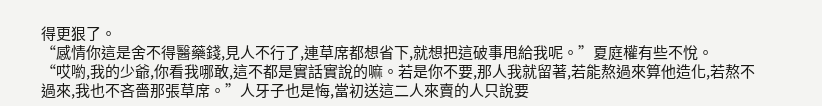得更狠了。
“感情你這是舍不得醫藥錢,見人不行了,連草席都想省下,就想把這破事甩給我呢。”夏庭權有些不悅。
“哎喲,我的少爺,你看我哪敢,這不都是實話實說的嘛。若是你不要,那人我就留著,若能熬過來算他造化,若熬不過來,我也不吝嗇那張草席。”人牙子也是悔,當初送這二人來賣的人只說要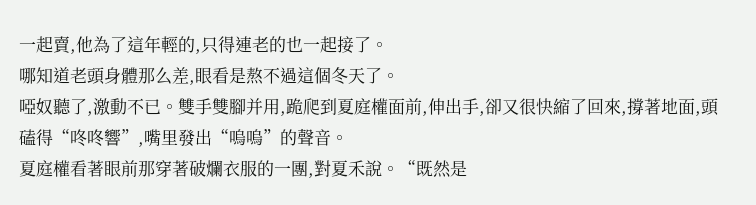一起賣,他為了這年輕的,只得連老的也一起接了。
哪知道老頭身體那么差,眼看是熬不過這個冬天了。
啞奴聽了,激動不已。雙手雙腳并用,跪爬到夏庭權面前,伸出手,卻又很快縮了回來,撐著地面,頭磕得“咚咚響”,嘴里發出“嗚嗚”的聲音。
夏庭權看著眼前那穿著破爛衣服的一團,對夏禾說。“既然是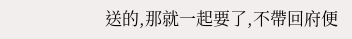送的,那就一起要了,不帶回府便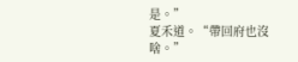是。”
夏禾道。“帶回府也沒啥。”